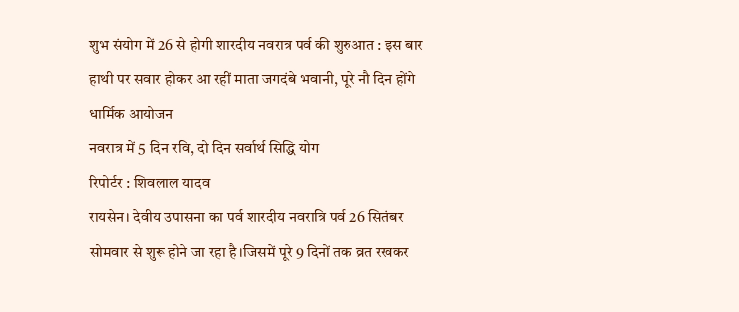शुभ संयोग में 26 से होगी शारदीय नवरात्र पर्व की शुरुआत : इस बार हाथी पर सवार होकर आ रहीं माता जगदंबे भवानी, पूरे नौ दिन होंगे धार्मिक आयोजन
नवरात्र में 5 दिन रवि, दो दिन सर्वार्थ सिद्धि योग
रिपोर्टर : शिवलाल यादव
रायसेन। देवीय उपासना का पर्व शारदीय नवरात्रि पर्व 26 सितंबर सोमवार से शुरू होने जा रहा है।जिसमें पूरे 9 दिनों तक व्रत रखकर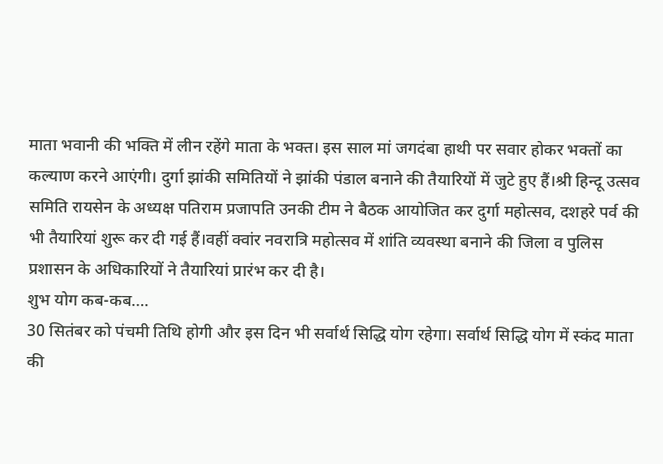माता भवानी की भक्ति में लीन रहेंगे माता के भक्त। इस साल मां जगदंबा हाथी पर सवार होकर भक्तों का कल्याण करने आएंगी। दुर्गा झांकी समितियों ने झांकी पंडाल बनाने की तैयारियों में जुटे हुए हैं।श्री हिन्दू उत्सव समिति रायसेन के अध्यक्ष पतिराम प्रजापति उनकी टीम ने बैठक आयोजित कर दुर्गा महोत्सव, दशहरे पर्व की भी तैयारियां शुरू कर दी गई हैं।वहीं क्वांर नवरात्रि महोत्सव में शांति व्यवस्था बनाने की जिला व पुलिस प्रशासन के अधिकारियों ने तैयारियां प्रारंभ कर दी है।
शुभ योग कब-कब….
30 सितंबर को पंचमी तिथि होगी और इस दिन भी सर्वार्थ सिद्धि योग रहेगा। सर्वार्थ सिद्धि योग में स्कंद माता की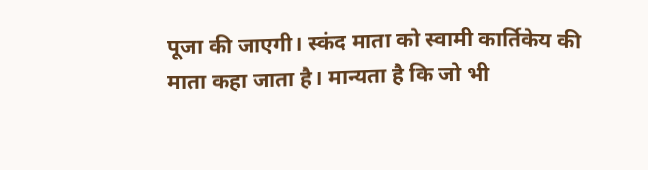पूजा की जाएगी। स्कंद माता को स्वामी कार्तिकेय की माता कहा जाता है। मान्यता है कि जो भी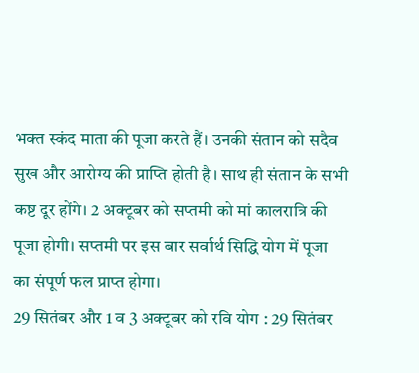भक्त स्कंद माता की पूजा करते हैं। उनकी संतान को सदैव सुख और आरोग्य की प्राप्ति होती है। साथ ही संतान के सभी कष्ट दूर होंगे। 2 अक्टूबर को सप्तमी को मां कालरात्रि की पूजा होगी। सप्तमी पर इस बार सर्वार्थ सिद्धि योग में पूजा का संपूर्ण फल प्राप्त होगा।
29 सितंबर और 1 व 3 अक्टूबर को रवि योग : 29 सितंबर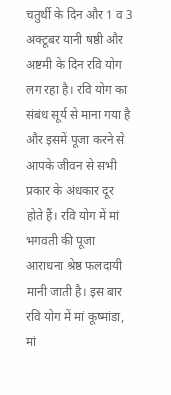चतुर्थी के दिन और 1 व 3 अक्टूबर यानी षष्ठी और अष्टमी के दिन रवि योग लग रहा है। रवि योग का संबंध सूर्य से माना गया है और इसमें पूजा करने से आपके जीवन से सभी प्रकार के अंधकार दूर होते हैं। रवि योग में मां भगवती की पूजा आराधना श्रेष्ठ फलदायी मानी जाती है। इस बार रवि योग में मां कूष्मांडा, मां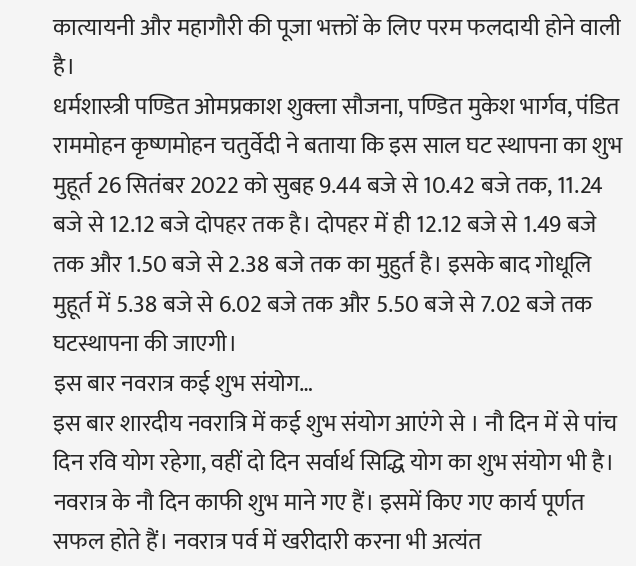कात्यायनी और महागौरी की पूजा भक्तों के लिए परम फलदायी होने वाली है।
धर्मशास्त्री पण्डित ओमप्रकाश शुक्ला सौजना, पण्डित मुकेश भार्गव, पंडित राममोहन कृष्णमोहन चतुर्वेदी ने बताया कि इस साल घट स्थापना का शुभ मुहूर्त 26 सितंबर 2022 को सुबह 9.44 बजे से 10.42 बजे तक, 11.24 बजे से 12.12 बजे दोपहर तक है। दोपहर में ही 12.12 बजे से 1.49 बजे तक और 1.50 बजे से 2.38 बजे तक का मुहुर्त है। इसके बाद गोधूलि मुहूर्त में 5.38 बजे से 6.02 बजे तक और 5.50 बजे से 7.02 बजे तक घटस्थापना की जाएगी।
इस बार नवरात्र कई शुभ संयोग…
इस बार शारदीय नवरात्रि में कई शुभ संयोग आएंगे से । नौ दिन में से पांच दिन रवि योग रहेगा, वहीं दो दिन सर्वार्थ सिद्धि योग का शुभ संयोग भी है। नवरात्र के नौ दिन काफी शुभ माने गए हैं। इसमें किए गए कार्य पूर्णत सफल होते हैं। नवरात्र पर्व में खरीदारी करना भी अत्यंत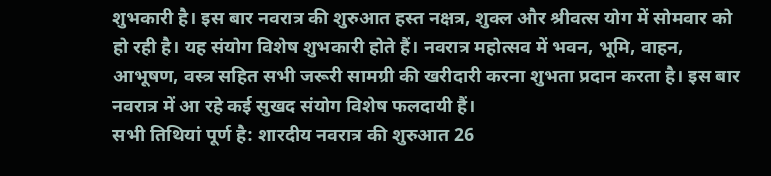शुभकारी है। इस बार नवरात्र की शुरुआत हस्त नक्षत्र, शुक्ल और श्रीवत्स योग में सोमवार को हो रही है। यह संयोग विशेष शुभकारी होते हैं। नवरात्र महोत्सव में भवन, भूमि, वाहन, आभूषण, वस्त्र सहित सभी जरूरी सामग्री की खरीदारी करना शुभता प्रदान करता है। इस बार नवरात्र में आ रहे कई सुखद संयोग विशेष फलदायी हैं।
सभी तिथियां पूर्ण है: शारदीय नवरात्र की शुरुआत 26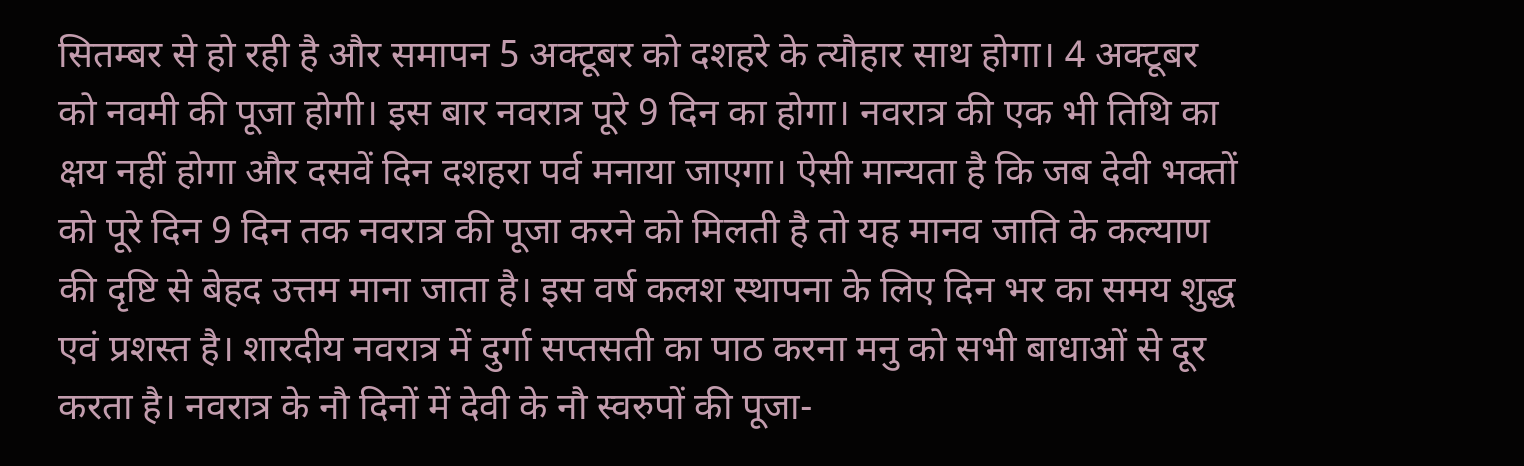सितम्बर से हो रही है और समापन 5 अक्टूबर को दशहरे के त्यौहार साथ होगा। 4 अक्टूबर को नवमी की पूजा होगी। इस बार नवरात्र पूरे 9 दिन का होगा। नवरात्र की एक भी तिथि का क्षय नहीं होगा और दसवें दिन दशहरा पर्व मनाया जाएगा। ऐसी मान्यता है कि जब देवी भक्तों को पूरे दिन 9 दिन तक नवरात्र की पूजा करने को मिलती है तो यह मानव जाति के कल्याण की दृष्टि से बेहद उत्तम माना जाता है। इस वर्ष कलश स्थापना के लिए दिन भर का समय शुद्ध एवं प्रशस्त है। शारदीय नवरात्र में दुर्गा सप्तसती का पाठ करना मनु को सभी बाधाओं से दूर करता है। नवरात्र के नौ दिनों में देवी के नौ स्वरुपों की पूजा-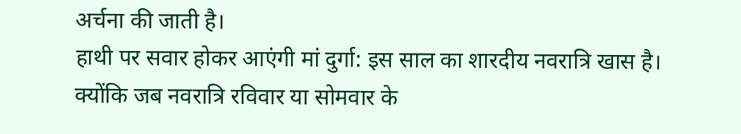अर्चना की जाती है।
हाथी पर सवार होकर आएंगी मां दुर्गा: इस साल का शारदीय नवरात्रि खास है। क्योंकि जब नवरात्रि रविवार या सोमवार के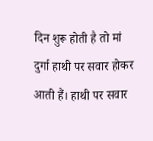दिन शुरू होती है तो मां दुर्गा हाथी पर सवार होकर आती हैं। हाथी पर सवार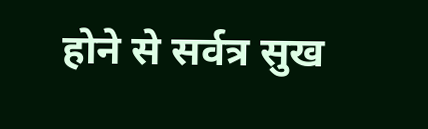होने से सर्वत्र सुख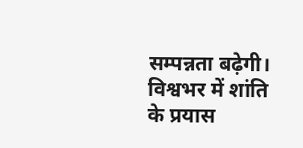सम्पन्नता बढ़ेगी। विश्वभर में शांति के प्रयास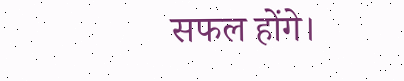सफल होंगे।